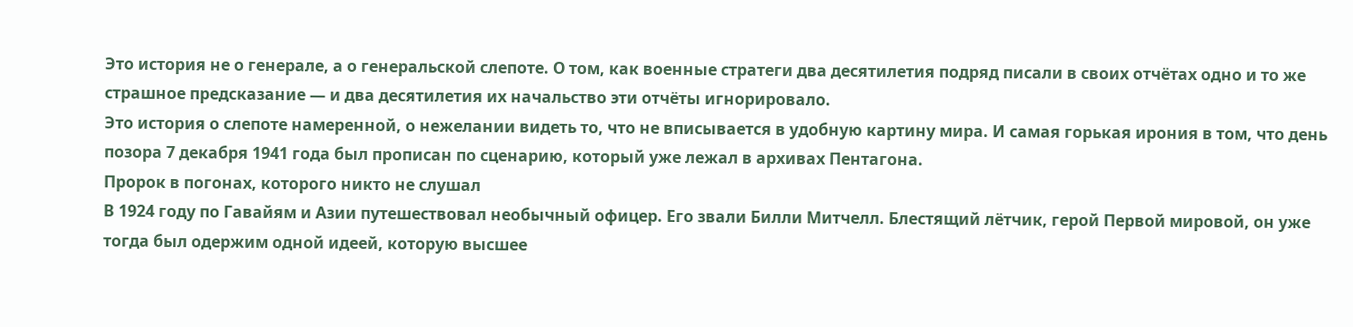Это история не о генерале, а о генеральской слепоте. О том, как военные стратеги два десятилетия подряд писали в своих отчётах одно и то же страшное предсказание — и два десятилетия их начальство эти отчёты игнорировало.
Это история о слепоте намеренной, о нежелании видеть то, что не вписывается в удобную картину мира. И самая горькая ирония в том, что день позора 7 декабря 1941 года был прописан по сценарию, который уже лежал в архивах Пентагона.
Пророк в погонах, которого никто не слушал
В 1924 году по Гавайям и Азии путешествовал необычный офицер. Его звали Билли Митчелл. Блестящий лётчик, герой Первой мировой, он уже тогда был одержим одной идеей, которую высшее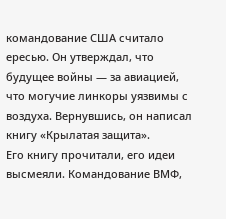командование США считало ересью. Он утверждал, что будущее войны — за авиацией, что могучие линкоры уязвимы с воздуха. Вернувшись, он написал книгу «Крылатая защита».
Его книгу прочитали, его идеи высмеяли. Командование ВМФ,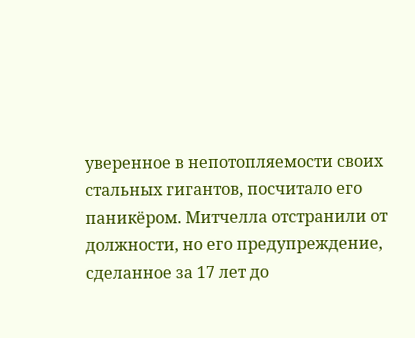уверенное в непотопляемости своих стальных гигантов, посчитало его паникёром. Митчелла отстранили от должности, но его предупреждение, сделанное за 17 лет до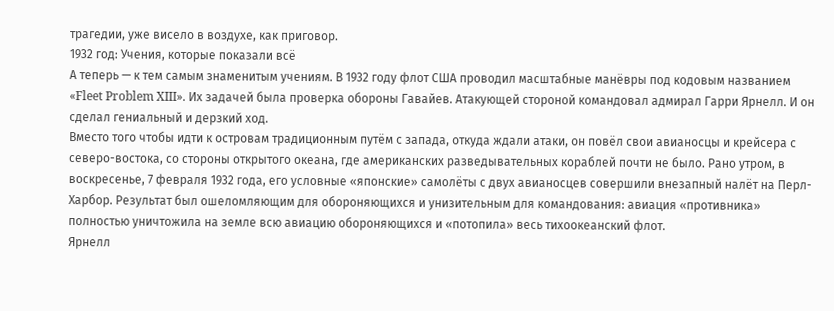трагедии, уже висело в воздухе, как приговор.
1932 год: Учения, которые показали всё
А теперь — к тем самым знаменитым учениям. В 1932 году флот США проводил масштабные манёвры под кодовым названием «Fleet Problem XIII». Их задачей была проверка обороны Гавайев. Атакующей стороной командовал адмирал Гарри Ярнелл. И он сделал гениальный и дерзкий ход.
Вместо того чтобы идти к островам традиционным путём с запада, откуда ждали атаки, он повёл свои авианосцы и крейсера с северо-востока, со стороны открытого океана, где американских разведывательных кораблей почти не было. Рано утром, в воскресенье, 7 февраля 1932 года, его условные «японские» самолёты с двух авианосцев совершили внезапный налёт на Перл-Харбор. Результат был ошеломляющим для обороняющихся и унизительным для командования: авиация «противника» полностью уничтожила на земле всю авиацию обороняющихся и «потопила» весь тихоокеанский флот.
Ярнелл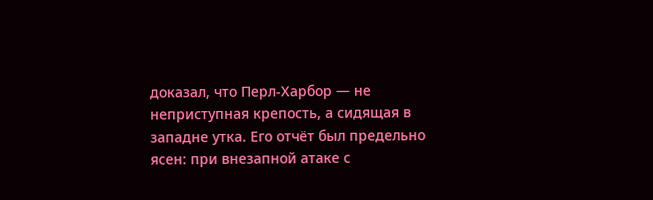доказал, что Перл-Харбор — не неприступная крепость, а сидящая в западне утка. Его отчёт был предельно ясен: при внезапной атаке с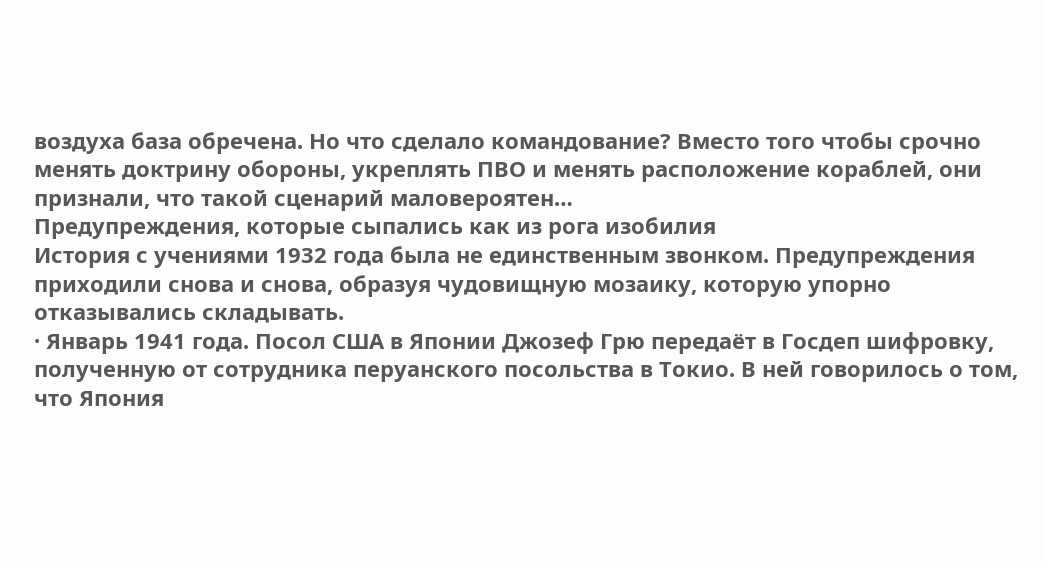воздуха база обречена. Но что сделало командование? Вместо того чтобы срочно менять доктрину обороны, укреплять ПВО и менять расположение кораблей, они признали, что такой сценарий маловероятен…
Предупреждения, которые сыпались как из рога изобилия
История с учениями 1932 года была не единственным звонком. Предупреждения приходили снова и снова, образуя чудовищную мозаику, которую упорно отказывались складывать.
· Январь 1941 года. Посол США в Японии Джозеф Грю передаёт в Госдеп шифровку, полученную от сотрудника перуанского посольства в Токио. В ней говорилось о том, что Япония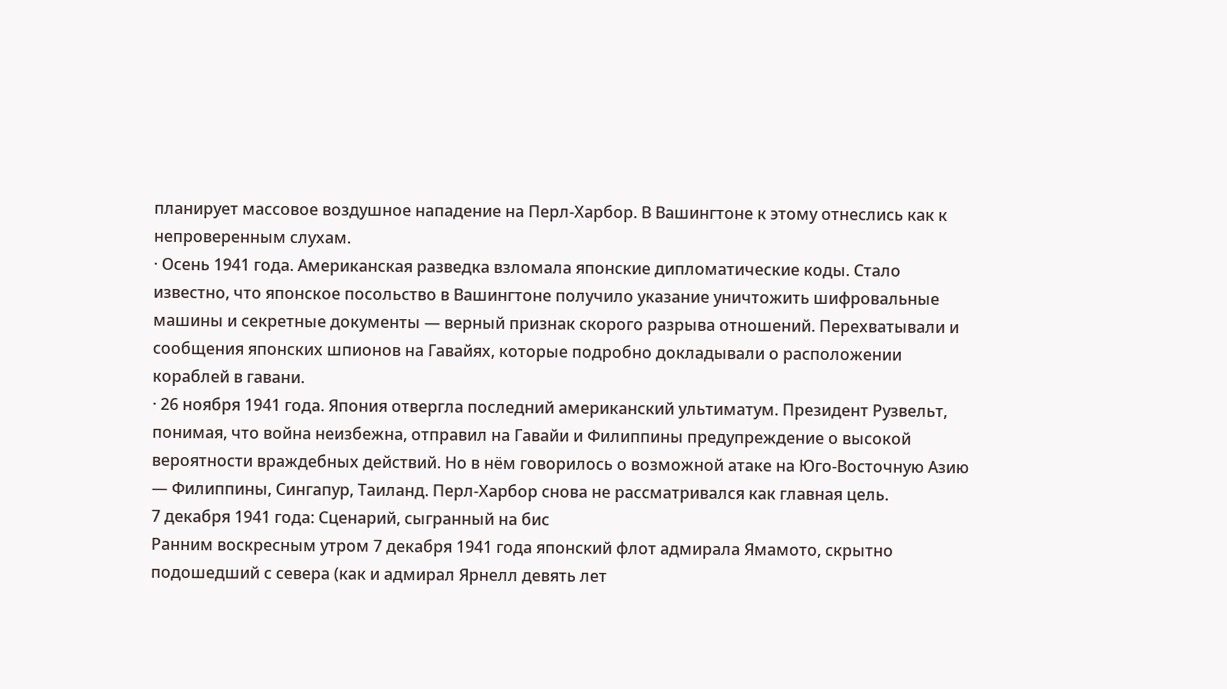планирует массовое воздушное нападение на Перл-Харбор. В Вашингтоне к этому отнеслись как к непроверенным слухам.
· Осень 1941 года. Американская разведка взломала японские дипломатические коды. Стало известно, что японское посольство в Вашингтоне получило указание уничтожить шифровальные машины и секретные документы — верный признак скорого разрыва отношений. Перехватывали и сообщения японских шпионов на Гавайях, которые подробно докладывали о расположении кораблей в гавани.
· 26 ноября 1941 года. Япония отвергла последний американский ультиматум. Президент Рузвельт, понимая, что война неизбежна, отправил на Гавайи и Филиппины предупреждение о высокой вероятности враждебных действий. Но в нём говорилось о возможной атаке на Юго-Восточную Азию — Филиппины, Сингапур, Таиланд. Перл-Харбор снова не рассматривался как главная цель.
7 декабря 1941 года: Сценарий, сыгранный на бис
Ранним воскресным утром 7 декабря 1941 года японский флот адмирала Ямамото, скрытно подошедший с севера (как и адмирал Ярнелл девять лет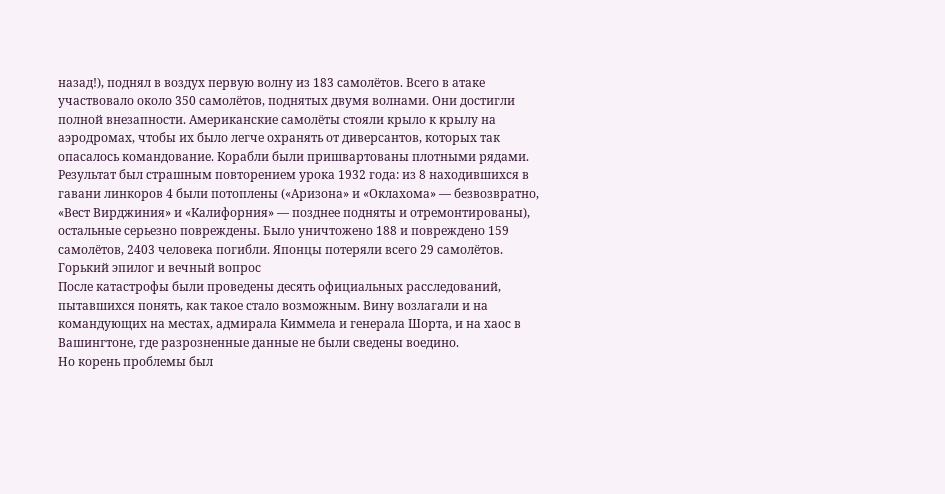назад!), поднял в воздух первую волну из 183 самолётов. Всего в атаке участвовало около 350 самолётов, поднятых двумя волнами. Они достигли полной внезапности. Американские самолёты стояли крыло к крылу на аэродромах, чтобы их было легче охранять от диверсантов, которых так опасалось командование. Корабли были пришвартованы плотными рядами.
Результат был страшным повторением урока 1932 года: из 8 находившихся в гавани линкоров 4 были потоплены («Аризона» и «Оклахома» — безвозвратно, «Вест Вирджиния» и «Калифорния» — позднее подняты и отремонтированы), остальные серьезно повреждены. Было уничтожено 188 и повреждено 159 самолётов, 2403 человека погибли. Японцы потеряли всего 29 самолётов.
Горький эпилог и вечный вопрос
После катастрофы были проведены десять официальных расследований, пытавшихся понять, как такое стало возможным. Вину возлагали и на командующих на местах, адмирала Киммела и генерала Шорта, и на хаос в Вашингтоне, где разрозненные данные не были сведены воедино.
Но корень проблемы был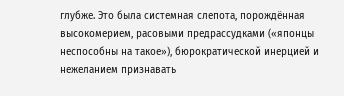глубже. Это была системная слепота, порождённая высокомерием, расовыми предрассудками («японцы неспособны на такое»), бюрократической инерцией и нежеланием признавать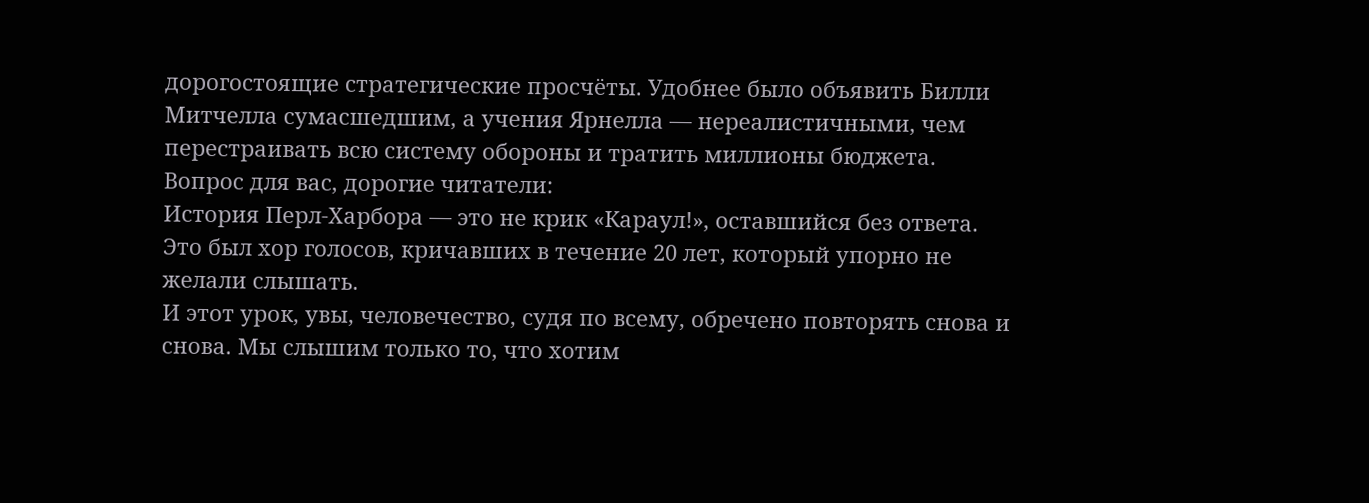дорогостоящие стратегические просчёты. Удобнее было объявить Билли Митчелла сумасшедшим, а учения Ярнелла — нереалистичными, чем перестраивать всю систему обороны и тратить миллионы бюджета.
Вопрос для вас, дорогие читатели:
История Перл-Харбора — это не крик «Караул!», оставшийся без ответа. Это был хор голосов, кричавших в течение 20 лет, который упорно не желали слышать.
И этот урок, увы, человечество, судя по всему, обречено повторять снова и снова. Мы слышим только то, что хотим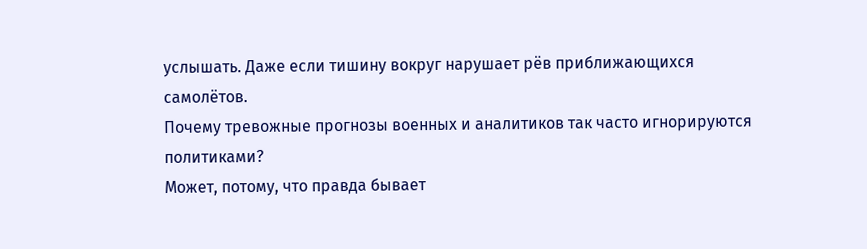услышать. Даже если тишину вокруг нарушает рёв приближающихся самолётов.
Почему тревожные прогнозы военных и аналитиков так часто игнорируются политиками?
Может, потому, что правда бывает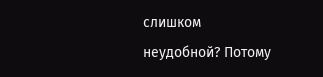слишком неудобной? Потому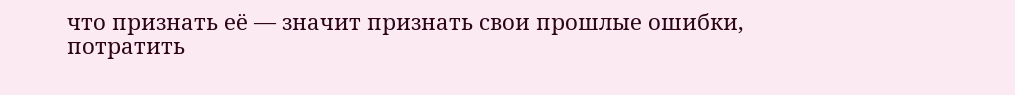что признать её — значит признать свои прошлые ошибки, потратить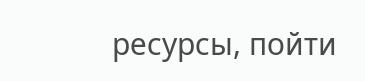ресурсы, пойти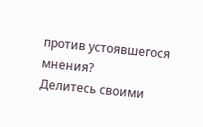против устоявшегося мнения?
Делитесь своими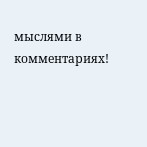мыслями в комментариях!